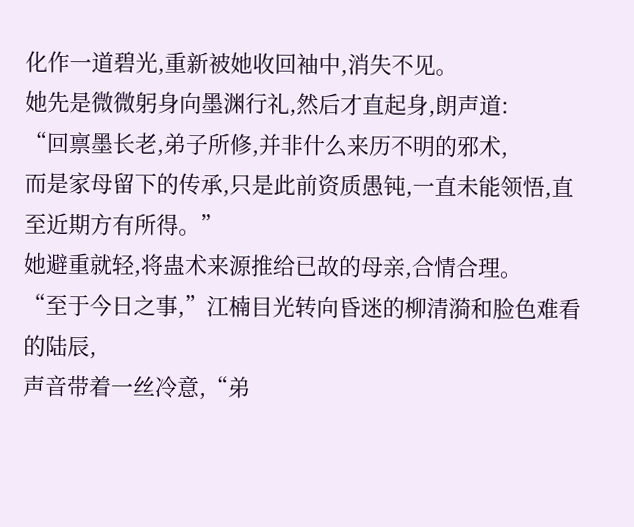化作一道碧光,重新被她收回袖中,消失不见。
她先是微微躬身向墨渊行礼,然后才直起身,朗声道:
“回禀墨长老,弟子所修,并非什么来历不明的邪术,
而是家母留下的传承,只是此前资质愚钝,一直未能领悟,直至近期方有所得。”
她避重就轻,将蛊术来源推给已故的母亲,合情合理。
“至于今日之事,”江楠目光转向昏迷的柳清漪和脸色难看的陆辰,
声音带着一丝冷意,“弟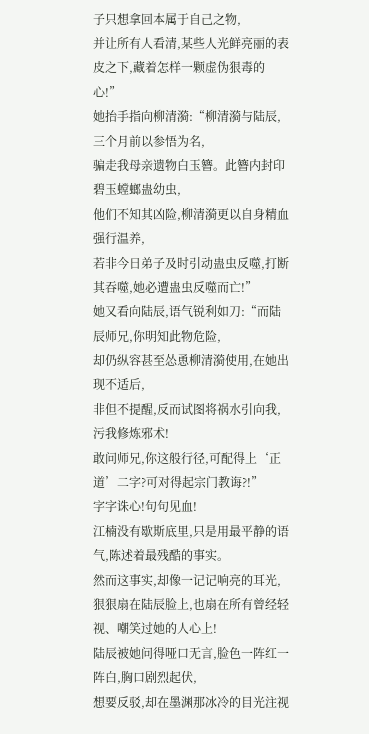子只想拿回本属于自己之物,
并让所有人看清,某些人光鲜亮丽的表皮之下,藏着怎样一颗虚伪狠毒的心!”
她抬手指向柳清漪:“柳清漪与陆辰,三个月前以参悟为名,
骗走我母亲遗物白玉簪。此簪内封印碧玉螳螂蛊幼虫,
他们不知其凶险,柳清漪更以自身精血强行温养,
若非今日弟子及时引动蛊虫反噬,打断其吞噬,她必遭蛊虫反噬而亡!”
她又看向陆辰,语气锐利如刀:“而陆辰师兄,你明知此物危险,
却仍纵容甚至怂恿柳清漪使用,在她出现不适后,
非但不提醒,反而试图将祸水引向我,污我修炼邪术!
敢问师兄,你这般行径,可配得上‘正道’二字?可对得起宗门教诲?!”
字字诛心!句句见血!
江楠没有歇斯底里,只是用最平静的语气,陈述着最残酷的事实。
然而这事实,却像一记记响亮的耳光,
狠狠扇在陆辰脸上,也扇在所有曾经轻视、嘲笑过她的人心上!
陆辰被她问得哑口无言,脸色一阵红一阵白,胸口剧烈起伏,
想要反驳,却在墨渊那冰冷的目光注视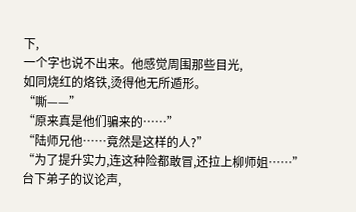下,
一个字也说不出来。他感觉周围那些目光,
如同烧红的烙铁,烫得他无所遁形。
“嘶——”
“原来真是他们骗来的……”
“陆师兄他……竟然是这样的人?”
“为了提升实力,连这种险都敢冒,还拉上柳师姐……”
台下弟子的议论声,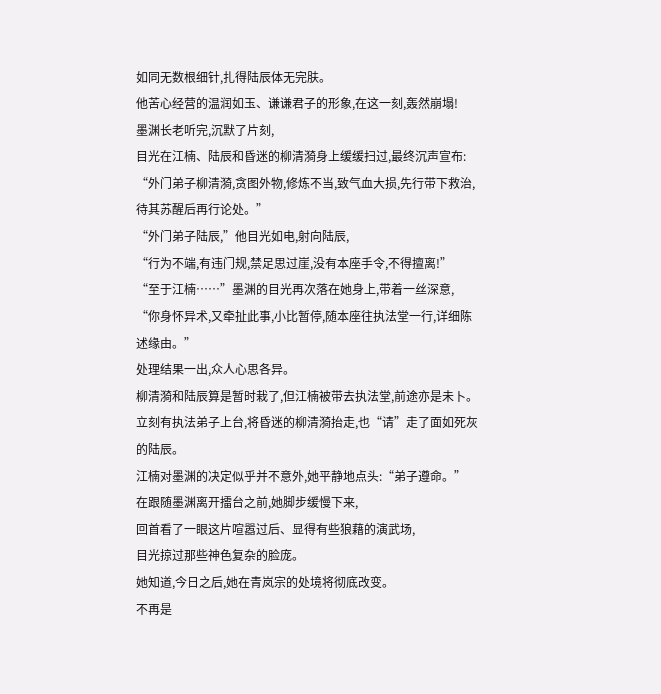如同无数根细针,扎得陆辰体无完肤。
他苦心经营的温润如玉、谦谦君子的形象,在这一刻,轰然崩塌!
墨渊长老听完,沉默了片刻,
目光在江楠、陆辰和昏迷的柳清漪身上缓缓扫过,最终沉声宣布:
“外门弟子柳清漪,贪图外物,修炼不当,致气血大损,先行带下救治,待其苏醒后再行论处。”
“外门弟子陆辰,”他目光如电,射向陆辰,
“行为不端,有违门规,禁足思过崖,没有本座手令,不得擅离!”
“至于江楠……”墨渊的目光再次落在她身上,带着一丝深意,
“你身怀异术,又牵扯此事,小比暂停,随本座往执法堂一行,详细陈述缘由。”
处理结果一出,众人心思各异。
柳清漪和陆辰算是暂时栽了,但江楠被带去执法堂,前途亦是未卜。
立刻有执法弟子上台,将昏迷的柳清漪抬走,也“请”走了面如死灰的陆辰。
江楠对墨渊的决定似乎并不意外,她平静地点头:“弟子遵命。”
在跟随墨渊离开擂台之前,她脚步缓慢下来,
回首看了一眼这片喧嚣过后、显得有些狼藉的演武场,
目光掠过那些神色复杂的脸庞。
她知道,今日之后,她在青岚宗的处境将彻底改变。
不再是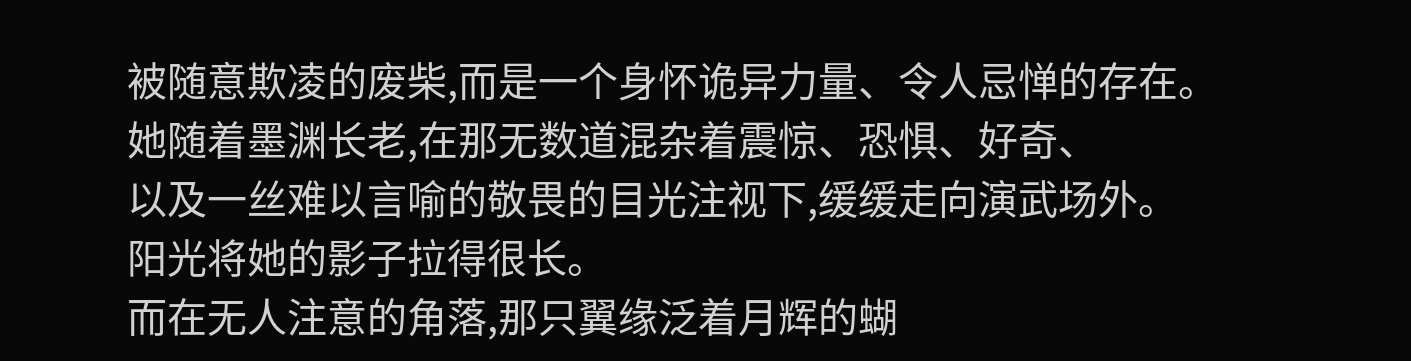被随意欺凌的废柴,而是一个身怀诡异力量、令人忌惮的存在。
她随着墨渊长老,在那无数道混杂着震惊、恐惧、好奇、
以及一丝难以言喻的敬畏的目光注视下,缓缓走向演武场外。
阳光将她的影子拉得很长。
而在无人注意的角落,那只翼缘泛着月辉的蝴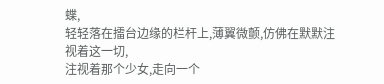蝶,
轻轻落在擂台边缘的栏杆上,薄翼微颤,仿佛在默默注视着这一切,
注视着那个少女,走向一个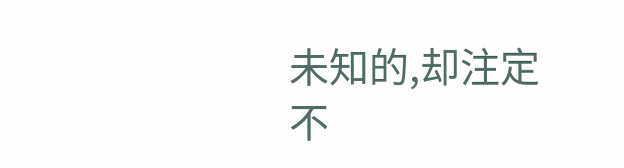未知的,却注定不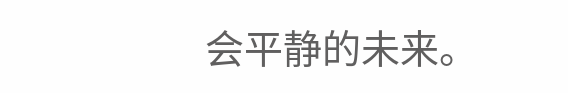会平静的未来。